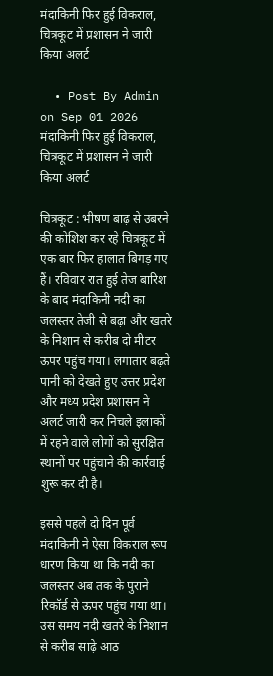मंदाकिनी फिर हुई विकराल, चित्रकूट में प्रशासन ने जारी किया अलर्ट

  • Post By Admin on Sep 01 2026
मंदाकिनी फिर हुई विकराल, चित्रकूट में प्रशासन ने जारी किया अलर्ट

चित्रकूट : भीषण बाढ़ से उबरने की कोशिश कर रहे चित्रकूट में एक बार फिर हालात बिगड़ गए हैं। रविवार रात हुई तेज बारिश के बाद मंदाकिनी नदी का जलस्तर तेजी से बढ़ा और खतरे के निशान से करीब दो मीटर ऊपर पहुंच गया। लगातार बढ़ते पानी को देखते हुए उत्तर प्रदेश और मध्य प्रदेश प्रशासन ने अलर्ट जारी कर निचले इलाकों में रहने वाले लोगों को सुरक्षित स्थानों पर पहुंचाने की कार्रवाई शुरू कर दी है।

इससे पहले दो दिन पूर्व मंदाकिनी ने ऐसा विकराल रूप धारण किया था कि नदी का जलस्तर अब तक के पुराने रिकॉर्ड से ऊपर पहुंच गया था। उस समय नदी खतरे के निशान से करीब साढ़े आठ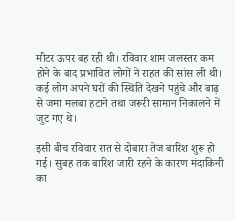मीटर ऊपर बह रही थी। रविवार शाम जलस्तर कम होने के बाद प्रभावित लोगों ने राहत की सांस ली थी। कई लोग अपने घरों की स्थिति देखने पहुंचे और बाढ़ से जमा मलबा हटाने तथा जरूरी सामान निकालने में जुट गए थे।

इसी बीच रविवार रात से दोबारा तेज बारिश शुरू हो गई। सुबह तक बारिश जारी रहने के कारण मंदाकिनी का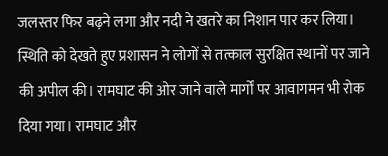जलस्तर फिर बढ़ने लगा और नदी ने खतरे का निशान पार कर लिया। स्थिति को देखते हुए प्रशासन ने लोगों से तत्काल सुरक्षित स्थानों पर जाने की अपील की। रामघाट की ओर जाने वाले मार्गों पर आवागमन भी रोक दिया गया। रामघाट और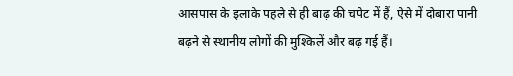आसपास के इलाके पहले से ही बाढ़ की चपेट में हैं, ऐसे में दोबारा पानी बढ़ने से स्थानीय लोगों की मुश्किलें और बढ़ गई हैं।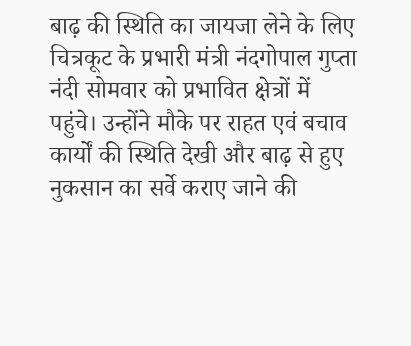बाढ़ की स्थिति का जायजा लेने के लिए चित्रकूट के प्रभारी मंत्री नंदगोपाल गुप्ता नंदी सोमवार को प्रभावित क्षेत्रों में पहुंचे। उन्होंने मौके पर राहत एवं बचाव कार्यों की स्थिति देखी और बाढ़ से हुए नुकसान का सर्वे कराए जाने की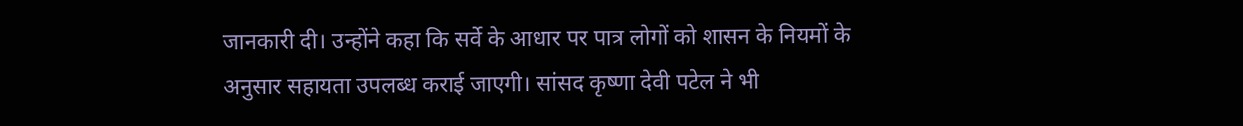जानकारी दी। उन्होंने कहा कि सर्वे के आधार पर पात्र लोगों को शासन के नियमों के अनुसार सहायता उपलब्ध कराई जाएगी। सांसद कृष्णा देवी पटेल ने भी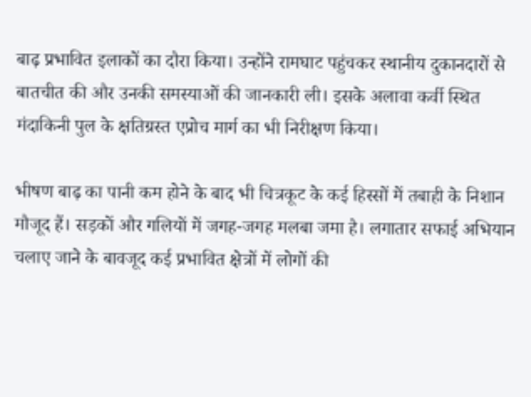बाढ़ प्रभावित इलाकों का दौरा किया। उन्होंने रामघाट पहुंचकर स्थानीय दुकानदारों से बातचीत की और उनकी समस्याओं की जानकारी ली। इसके अलावा कर्वी स्थित मंदाकिनी पुल के क्षतिग्रस्त एप्रोच मार्ग का भी निरीक्षण किया।

भीषण बाढ़ का पानी कम होने के बाद भी चित्रकूट के कई हिस्सों में तबाही के निशान मौजूद हैं। सड़कों और गलियों में जगह-जगह मलबा जमा है। लगातार सफाई अभियान चलाए जाने के बावजूद कई प्रभावित क्षेत्रों में लोगों की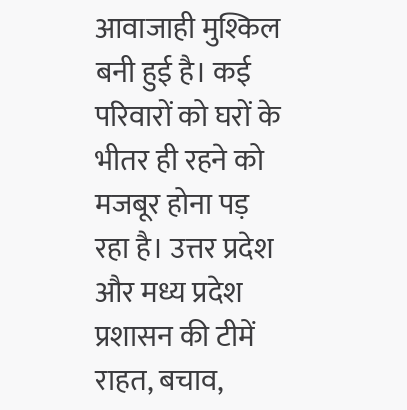आवाजाही मुश्किल बनी हुई है। कई परिवारों को घरों के भीतर ही रहने को मजबूर होना पड़ रहा है। उत्तर प्रदेश और मध्य प्रदेश प्रशासन की टीमें राहत, बचाव,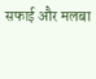सफाई और मलबा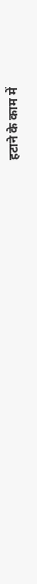हटाने के काम में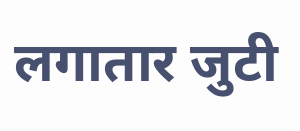लगातार जुटी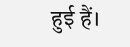हुई हैं।